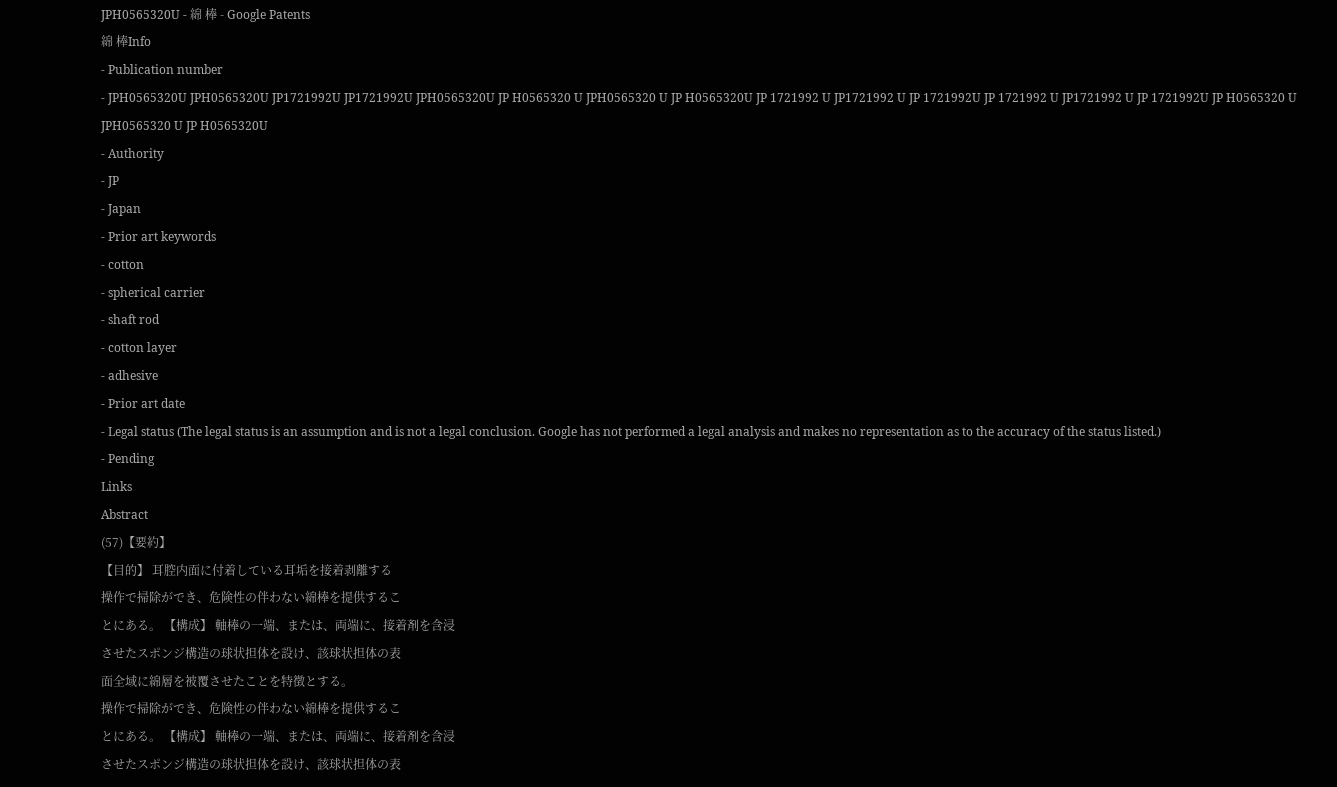JPH0565320U - 綿 棒 - Google Patents
綿 棒Info
- Publication number
- JPH0565320U JPH0565320U JP1721992U JP1721992U JPH0565320U JP H0565320 U JPH0565320 U JP H0565320U JP 1721992 U JP1721992 U JP 1721992U JP 1721992 U JP1721992 U JP 1721992U JP H0565320 U JPH0565320 U JP H0565320U
- Authority
- JP
- Japan
- Prior art keywords
- cotton
- spherical carrier
- shaft rod
- cotton layer
- adhesive
- Prior art date
- Legal status (The legal status is an assumption and is not a legal conclusion. Google has not performed a legal analysis and makes no representation as to the accuracy of the status listed.)
- Pending
Links
Abstract
(57)【要約】
【目的】 耳腔内面に付着している耳垢を接着剥離する
操作で掃除ができ、危険性の伴わない綿棒を提供するこ
とにある。 【構成】 軸棒の一端、または、両端に、接着剤を含浸
させたスポンジ構造の球状担体を設け、該球状担体の表
面全域に綿層を被覆させたことを特徴とする。
操作で掃除ができ、危険性の伴わない綿棒を提供するこ
とにある。 【構成】 軸棒の一端、または、両端に、接着剤を含浸
させたスポンジ構造の球状担体を設け、該球状担体の表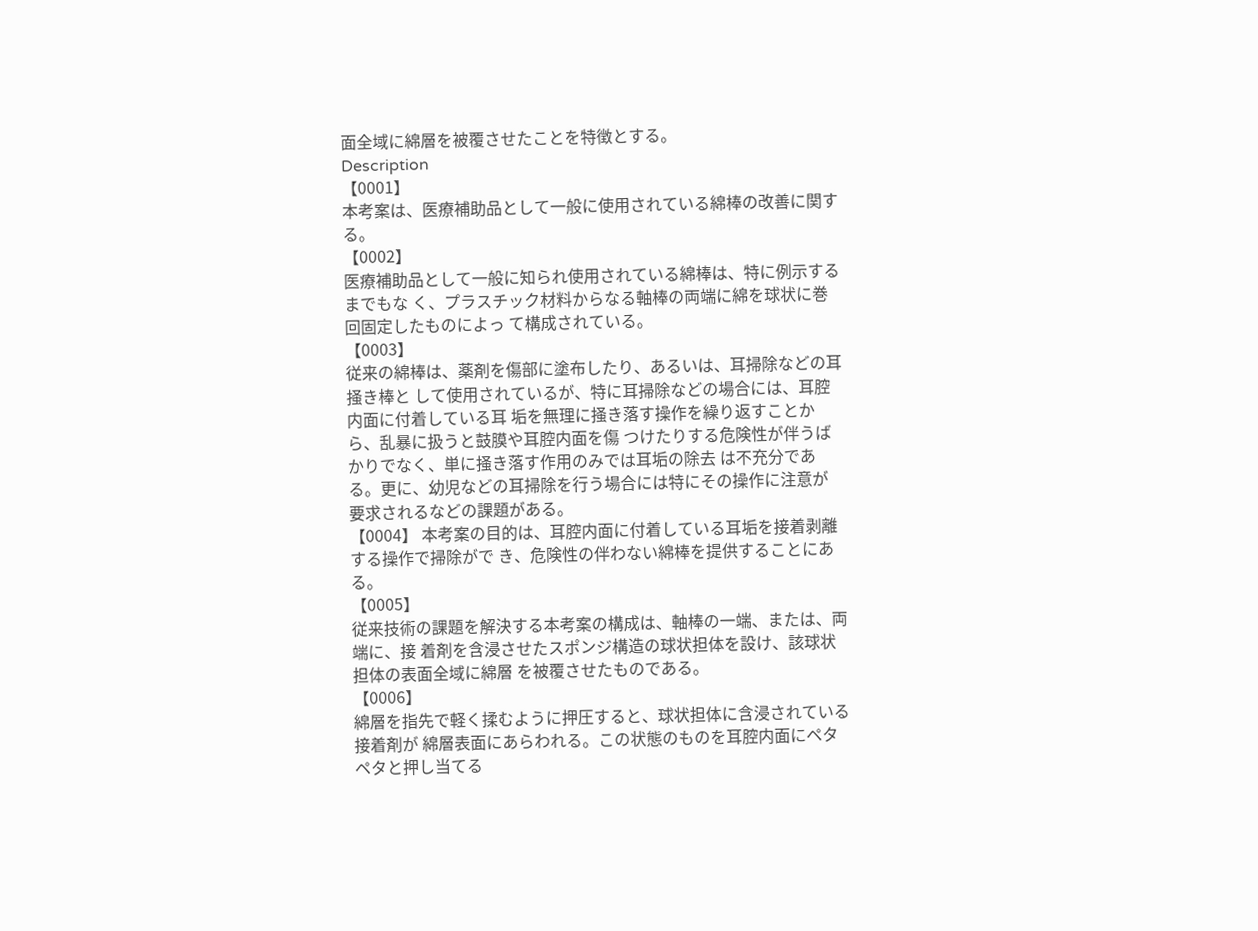面全域に綿層を被覆させたことを特徴とする。
Description
【0001】
本考案は、医療補助品として一般に使用されている綿棒の改善に関する。
【0002】
医療補助品として一般に知られ使用されている綿棒は、特に例示するまでもな く、プラスチック材料からなる軸棒の両端に綿を球状に巻回固定したものによっ て構成されている。
【0003】
従来の綿棒は、薬剤を傷部に塗布したり、あるいは、耳掃除などの耳掻き棒と して使用されているが、特に耳掃除などの場合には、耳腔内面に付着している耳 垢を無理に掻き落す操作を繰り返すことから、乱暴に扱うと鼓膜や耳腔内面を傷 つけたりする危険性が伴うばかりでなく、単に掻き落す作用のみでは耳垢の除去 は不充分である。更に、幼児などの耳掃除を行う場合には特にその操作に注意が 要求されるなどの課題がある。
【0004】 本考案の目的は、耳腔内面に付着している耳垢を接着剥離する操作で掃除がで き、危険性の伴わない綿棒を提供することにある。
【0005】
従来技術の課題を解決する本考案の構成は、軸棒の一端、または、両端に、接 着剤を含浸させたスポンジ構造の球状担体を設け、該球状担体の表面全域に綿層 を被覆させたものである。
【0006】
綿層を指先で軽く揉むように押圧すると、球状担体に含浸されている接着剤が 綿層表面にあらわれる。この状態のものを耳腔内面にペタペタと押し当てる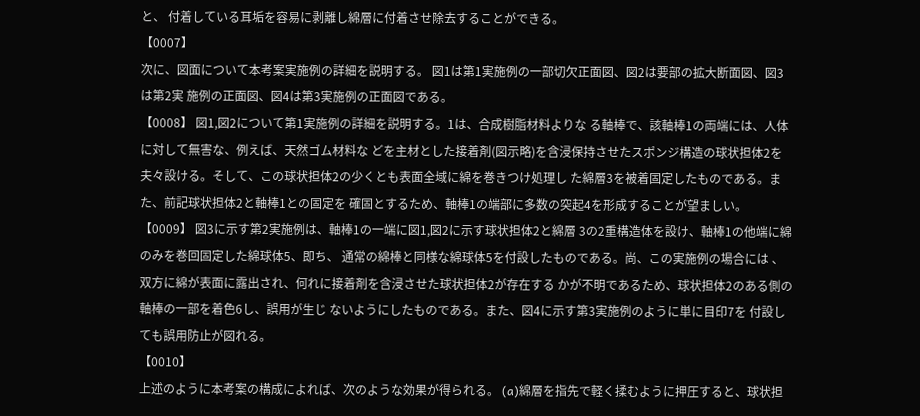と、 付着している耳垢を容易に剥離し綿層に付着させ除去することができる。
【0007】
次に、図面について本考案実施例の詳細を説明する。 図1は第1実施例の一部切欠正面図、図2は要部の拡大断面図、図3は第2実 施例の正面図、図4は第3実施例の正面図である。
【0008】 図1,図2について第1実施例の詳細を説明する。1は、合成樹脂材料よりな る軸棒で、該軸棒1の両端には、人体に対して無害な、例えば、天然ゴム材料な どを主材とした接着剤(図示略)を含浸保持させたスポンジ構造の球状担体2を 夫々設ける。そして、この球状担体2の少くとも表面全域に綿を巻きつけ処理し た綿層3を被着固定したものである。また、前記球状担体2と軸棒1との固定を 確固とするため、軸棒1の端部に多数の突起4を形成することが望ましい。
【0009】 図3に示す第2実施例は、軸棒1の一端に図1,図2に示す球状担体2と綿層 3の2重構造体を設け、軸棒1の他端に綿のみを巻回固定した綿球体5、即ち、 通常の綿棒と同様な綿球体5を付設したものである。尚、この実施例の場合には 、双方に綿が表面に露出され、何れに接着剤を含浸させた球状担体2が存在する かが不明であるため、球状担体2のある側の軸棒の一部を着色6し、誤用が生じ ないようにしたものである。また、図4に示す第3実施例のように単に目印7を 付設しても誤用防止が図れる。
【0010】
上述のように本考案の構成によれば、次のような効果が得られる。 (a)綿層を指先で軽く揉むように押圧すると、球状担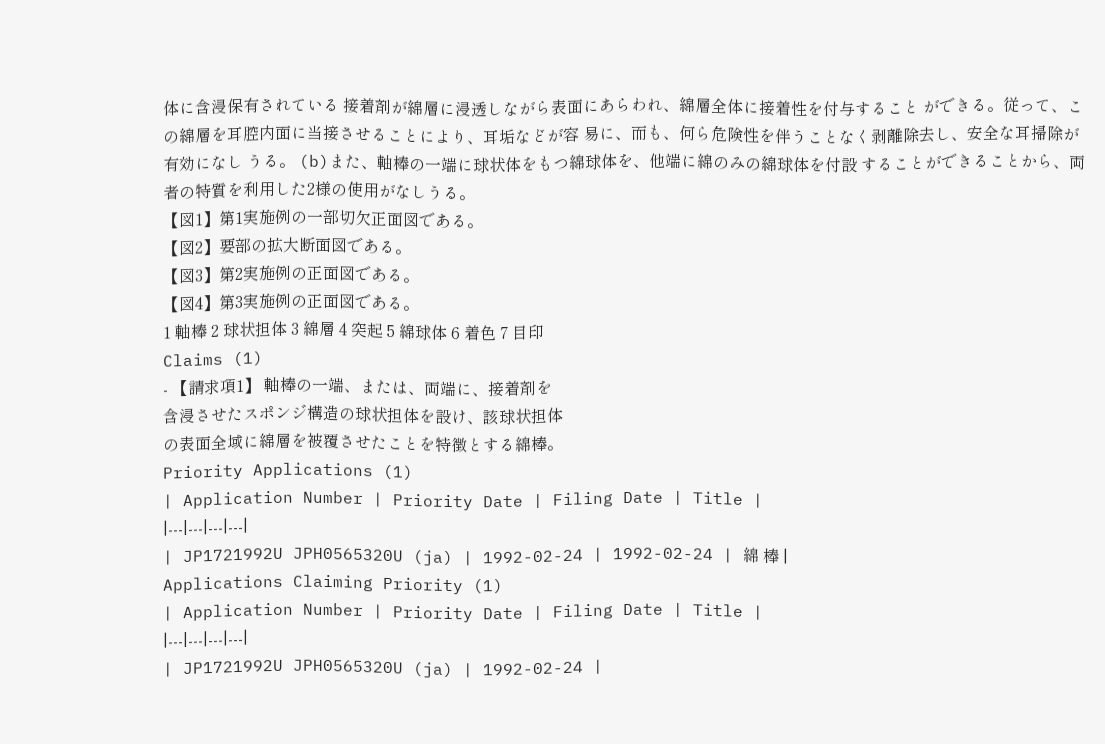体に含浸保有されている 接着剤が綿層に浸透しながら表面にあらわれ、綿層全体に接着性を付与すること ができる。従って、この綿層を耳腔内面に当接させることにより、耳垢などが容 易に、而も、何ら危険性を伴うことなく剥離除去し、安全な耳掃除が有効になし うる。 (b)また、軸棒の一端に球状体をもつ綿球体を、他端に綿のみの綿球体を付設 することができることから、両者の特質を利用した2様の使用がなしうる。
【図1】第1実施例の一部切欠正面図である。
【図2】要部の拡大断面図である。
【図3】第2実施例の正面図である。
【図4】第3実施例の正面図である。
1 軸棒 2 球状担体 3 綿層 4 突起 5 綿球体 6 着色 7 目印
Claims (1)
- 【請求項1】 軸棒の一端、または、両端に、接着剤を
含浸させたスポンジ構造の球状担体を設け、該球状担体
の表面全域に綿層を被覆させたことを特徴とする綿棒。
Priority Applications (1)
| Application Number | Priority Date | Filing Date | Title |
|---|---|---|---|
| JP1721992U JPH0565320U (ja) | 1992-02-24 | 1992-02-24 | 綿 棒 |
Applications Claiming Priority (1)
| Application Number | Priority Date | Filing Date | Title |
|---|---|---|---|
| JP1721992U JPH0565320U (ja) | 1992-02-24 |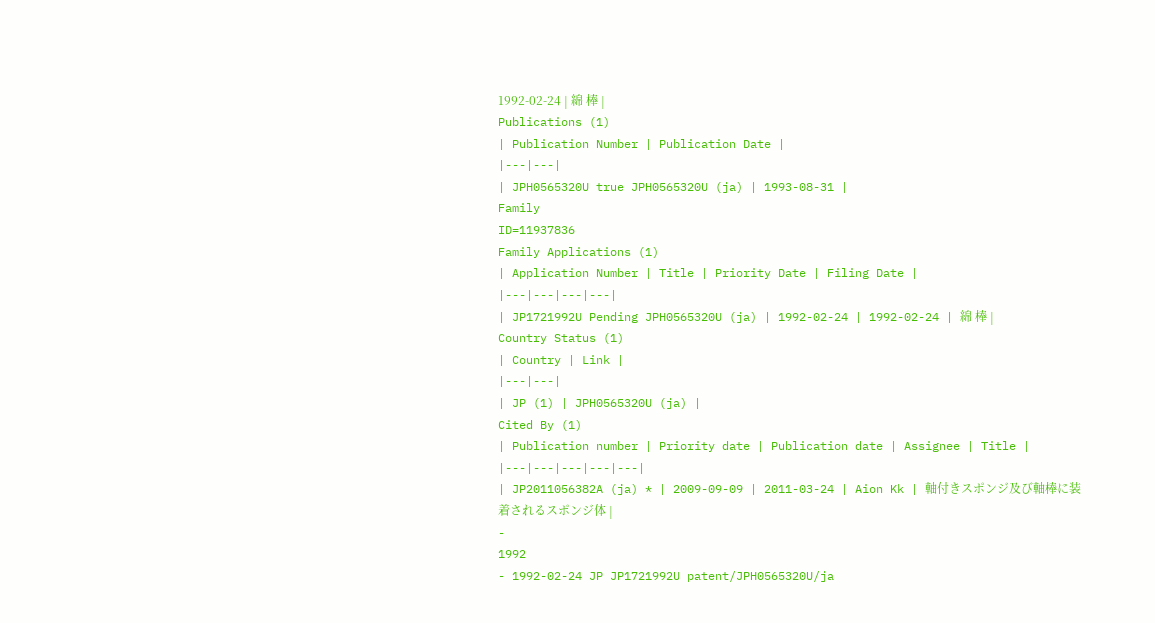1992-02-24 | 綿 棒 |
Publications (1)
| Publication Number | Publication Date |
|---|---|
| JPH0565320U true JPH0565320U (ja) | 1993-08-31 |
Family
ID=11937836
Family Applications (1)
| Application Number | Title | Priority Date | Filing Date |
|---|---|---|---|
| JP1721992U Pending JPH0565320U (ja) | 1992-02-24 | 1992-02-24 | 綿 棒 |
Country Status (1)
| Country | Link |
|---|---|
| JP (1) | JPH0565320U (ja) |
Cited By (1)
| Publication number | Priority date | Publication date | Assignee | Title |
|---|---|---|---|---|
| JP2011056382A (ja) * | 2009-09-09 | 2011-03-24 | Aion Kk | 軸付きスポンジ及び軸棒に装着されるスポンジ体 |
-
1992
- 1992-02-24 JP JP1721992U patent/JPH0565320U/ja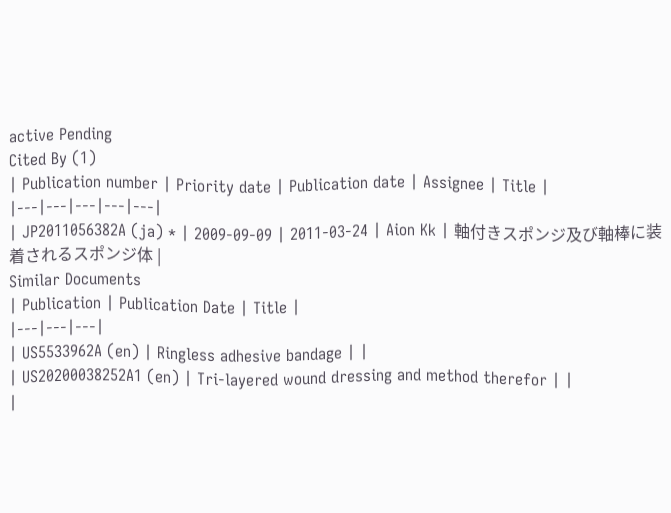active Pending
Cited By (1)
| Publication number | Priority date | Publication date | Assignee | Title |
|---|---|---|---|---|
| JP2011056382A (ja) * | 2009-09-09 | 2011-03-24 | Aion Kk | 軸付きスポンジ及び軸棒に装着されるスポンジ体 |
Similar Documents
| Publication | Publication Date | Title |
|---|---|---|
| US5533962A (en) | Ringless adhesive bandage | |
| US20200038252A1 (en) | Tri-layered wound dressing and method therefor | |
|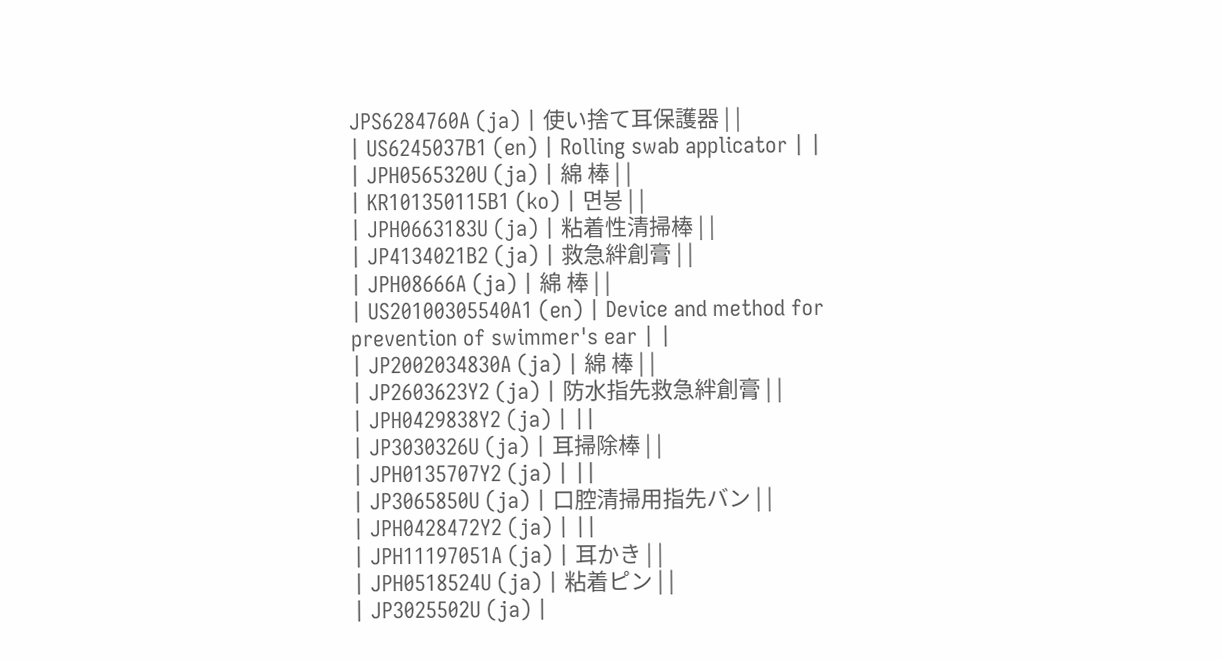JPS6284760A (ja) | 使い捨て耳保護器 | |
| US6245037B1 (en) | Rolling swab applicator | |
| JPH0565320U (ja) | 綿 棒 | |
| KR101350115B1 (ko) | 면봉 | |
| JPH0663183U (ja) | 粘着性清掃棒 | |
| JP4134021B2 (ja) | 救急絆創膏 | |
| JPH08666A (ja) | 綿 棒 | |
| US20100305540A1 (en) | Device and method for prevention of swimmer's ear | |
| JP2002034830A (ja) | 綿 棒 | |
| JP2603623Y2 (ja) | 防水指先救急絆創膏 | |
| JPH0429838Y2 (ja) | ||
| JP3030326U (ja) | 耳掃除棒 | |
| JPH0135707Y2 (ja) | ||
| JP3065850U (ja) | 口腔清掃用指先バン | |
| JPH0428472Y2 (ja) | ||
| JPH11197051A (ja) | 耳かき | |
| JPH0518524U (ja) | 粘着ピン | |
| JP3025502U (ja) |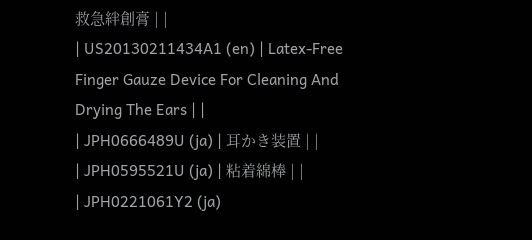救急絆創膏 | |
| US20130211434A1 (en) | Latex-Free Finger Gauze Device For Cleaning And Drying The Ears | |
| JPH0666489U (ja) | 耳かき装置 | |
| JPH0595521U (ja) | 粘着綿棒 | |
| JPH0221061Y2 (ja)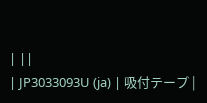| ||
| JP3033093U (ja) | 吸付テープ |